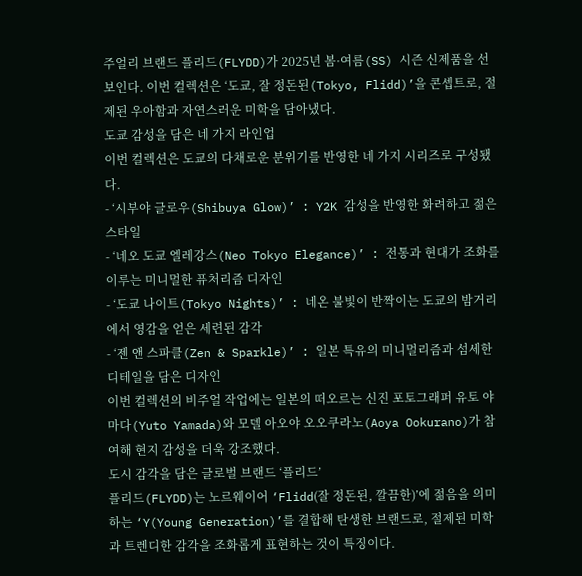주얼리 브랜드 플리드(FLYDD)가 2025년 봄·여름(SS) 시즌 신제품을 선보인다. 이번 컬렉션은 ‘도쿄, 잘 정돈된(Tokyo, Flidd)’을 콘셉트로, 절제된 우아함과 자연스러운 미학을 담아냈다.
도쿄 감성을 담은 네 가지 라인업
이번 컬렉션은 도쿄의 다채로운 분위기를 반영한 네 가지 시리즈로 구성됐다.
- ‘시부야 글로우(Shibuya Glow)’ : Y2K 감성을 반영한 화려하고 젊은 스타일
- ‘네오 도쿄 엘레강스(Neo Tokyo Elegance)’ : 전통과 현대가 조화를 이루는 미니멀한 퓨처리즘 디자인
- ‘도쿄 나이트(Tokyo Nights)’ : 네온 불빛이 반짝이는 도쿄의 밤거리에서 영감을 얻은 세련된 감각
- ‘젠 앤 스파클(Zen & Sparkle)’ : 일본 특유의 미니멀리즘과 섬세한 디테일을 담은 디자인
이번 컬렉션의 비주얼 작업에는 일본의 떠오르는 신진 포토그래퍼 유토 야마다(Yuto Yamada)와 모델 아오야 오오쿠라노(Aoya Ookurano)가 참여해 현지 감성을 더욱 강조했다.
도시 감각을 담은 글로벌 브랜드 ‘플리드’
플리드(FLYDD)는 노르웨이어 ‘Flidd(잘 정돈된, 깔끔한)’에 젊음을 의미하는 ‘Y(Young Generation)’를 결합해 탄생한 브랜드로, 절제된 미학과 트렌디한 감각을 조화롭게 표현하는 것이 특징이다.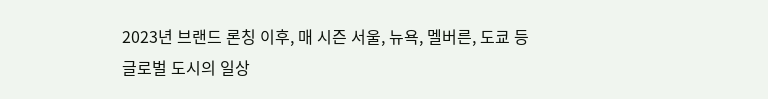2023년 브랜드 론칭 이후, 매 시즌 서울, 뉴욕, 멜버른, 도쿄 등 글로벌 도시의 일상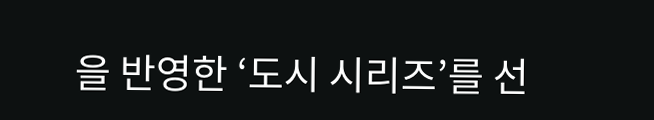을 반영한 ‘도시 시리즈’를 선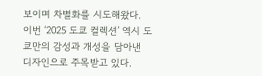보이며 차별화를 시도해왔다. 이번 ‘2025 도쿄 컬렉션’ 역시 도쿄만의 감성과 개성을 담아낸 디자인으로 주목받고 있다.